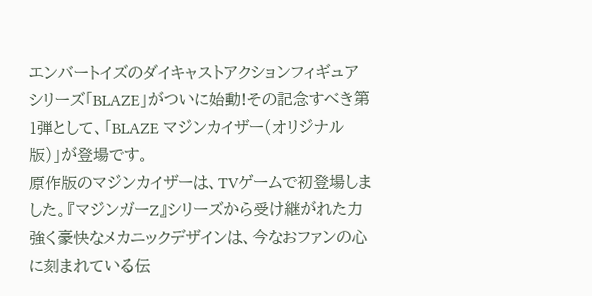エンバートイズのダイキャストアクションフィギュアシリーズ「BLAZE」がついに始動!その記念すべき第1弾として、「BLAZE マジンカイザー(オリジナル版)」が登場です。
原作版のマジンカイザーは、TVゲームで初登場しました。『マジンガーZ』シリーズから受け継がれた力強く豪快なメカニックデザインは、今なおファンの心に刻まれている伝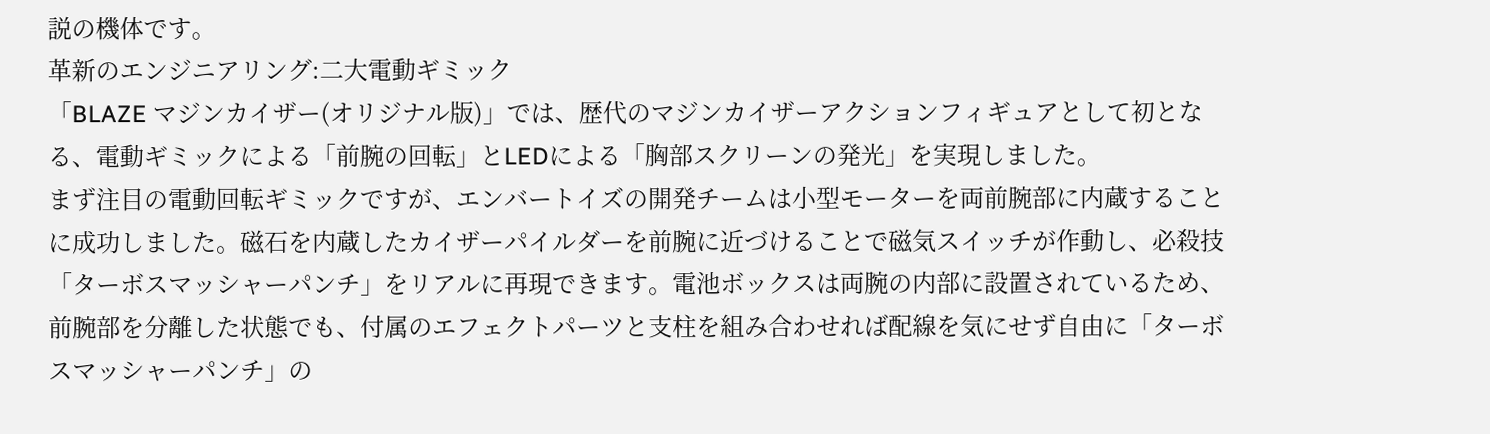説の機体です。
革新のエンジニアリング:二大電動ギミック
「BLAZE マジンカイザー(オリジナル版)」では、歴代のマジンカイザーアクションフィギュアとして初となる、電動ギミックによる「前腕の回転」とLEDによる「胸部スクリーンの発光」を実現しました。
まず注目の電動回転ギミックですが、エンバートイズの開発チームは小型モーターを両前腕部に内蔵することに成功しました。磁石を内蔵したカイザーパイルダーを前腕に近づけることで磁気スイッチが作動し、必殺技「ターボスマッシャーパンチ」をリアルに再現できます。電池ボックスは両腕の内部に設置されているため、前腕部を分離した状態でも、付属のエフェクトパーツと支柱を組み合わせれば配線を気にせず自由に「ターボスマッシャーパンチ」の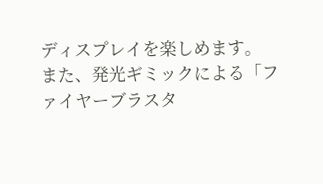ディスプレイを楽しめます。
また、発光ギミックによる「ファイヤーブラスタ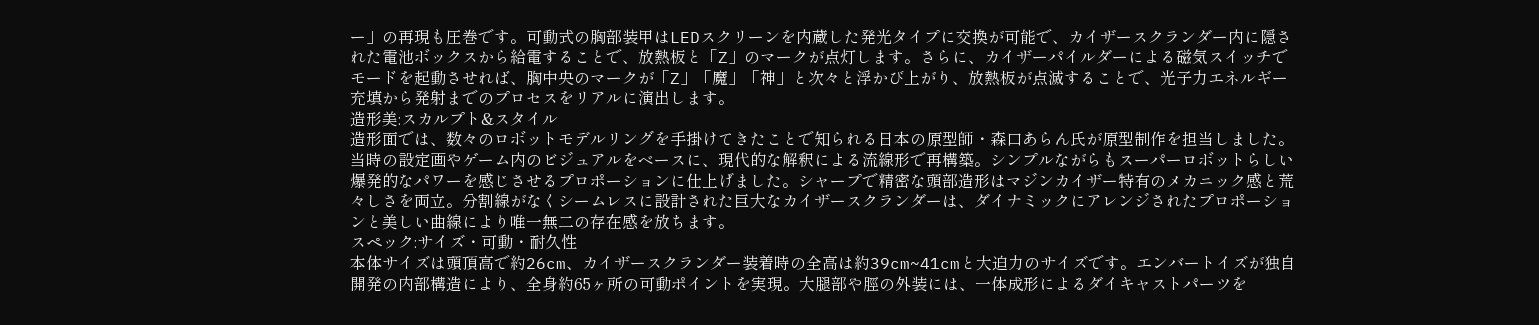ー」の再現も圧巻です。可動式の胸部装甲はLEDスクリーンを内蔵した発光タイプに交換が可能で、カイザースクランダー内に隠された電池ボックスから給電することで、放熱板と「Z」のマークが点灯します。さらに、カイザーパイルダーによる磁気スイッチでモードを起動させれば、胸中央のマークが「Z」「魔」「神」と次々と浮かび上がり、放熱板が点滅することで、光子力エネルギー充填から発射までのプロセスをリアルに演出します。
造形美:スカルプト&スタイル
造形面では、数々のロボットモデルリングを手掛けてきたことで知られる日本の原型師・森口あらん氏が原型制作を担当しました。当時の設定画やゲーム内のビジュアルをベースに、現代的な解釈による流線形で再構築。シンプルながらもスーパーロボットらしい爆発的なパワーを感じさせるプロポーションに仕上げました。シャープで精密な頭部造形はマジンカイザー特有のメカニック感と荒々しさを両立。分割線がなくシームレスに設計された巨大なカイザースクランダーは、ダイナミックにアレンジされたプロポーションと美しい曲線により唯一無二の存在感を放ちます。
スペック:サイズ・可動・耐久性
本体サイズは頭頂高で約26cm、カイザースクランダー装着時の全高は約39cm~41cmと大迫力のサイズです。エンバートイズが独自開発の内部構造により、全身約65ヶ所の可動ポイントを実現。大腿部や脛の外装には、一体成形によるダイキャストパーツを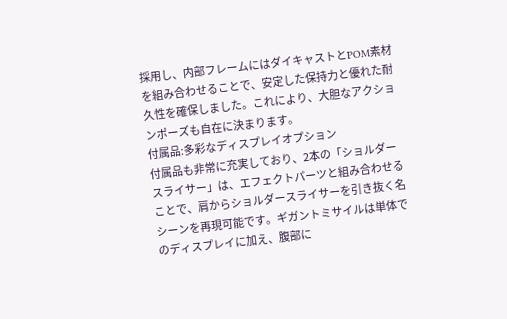採用し、内部フレームにはダイキャストとPOM素材を組み合わせることで、安定した保持力と優れた耐久性を確保しました。これにより、大胆なアクションポーズも自在に決まります。
付属品:多彩なディスプレイオプション
付属品も非常に充実しており、2本の「ショルダースライサー」は、エフェクトパーツと組み合わせることで、肩からショルダースライサーを引き抜く名シーンを再現可能です。ギガントミサイルは単体でのディスプレイに加え、腹部に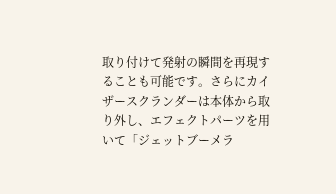取り付けて発射の瞬間を再現することも可能です。さらにカイザースクランダーは本体から取り外し、エフェクトパーツを用いて「ジェットブーメラ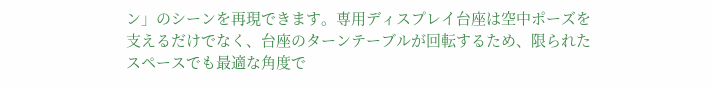ン」のシーンを再現できます。専用ディスプレイ台座は空中ポーズを支えるだけでなく、台座のターンテーブルが回転するため、限られたスペースでも最適な角度で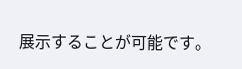展示することが可能です。